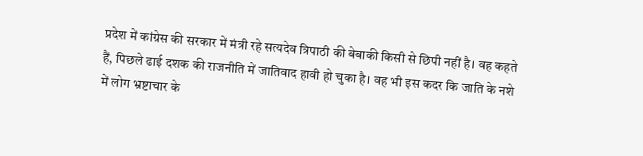प्रदेश में कांग्रेस की सरकार में मंत्री रहे सत्यदेव त्रिपाठी की बेबाकी किसी से छिपी नहीं है। वह कहते हैं, पिछले ढाई दशक की राजनीति में जातिवाद हावी हो चुका है। वह भी इस कदर कि जाति के नशे में लोग भ्रष्टाचार के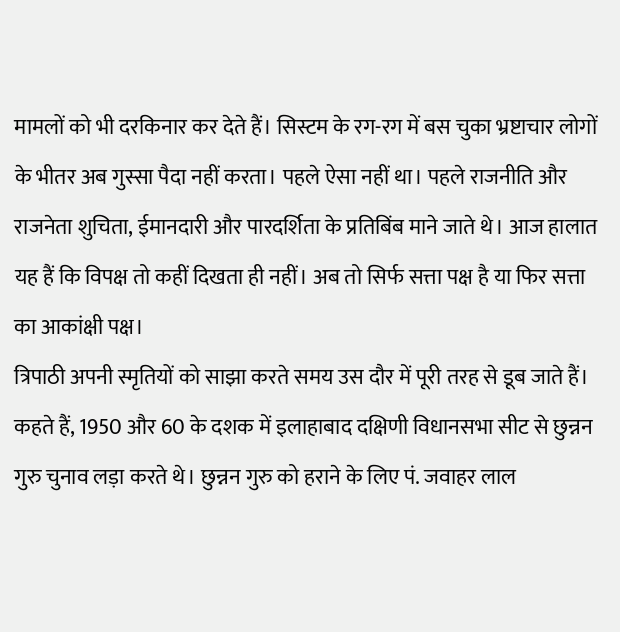मामलों को भी दरकिनार कर देते हैं। सिस्टम के रग-रग में बस चुका भ्रष्टाचार लोगों के भीतर अब गुस्सा पैदा नहीं करता। पहले ऐसा नहीं था। पहले राजनीति और राजनेता शुचिता, ईमानदारी और पारदर्शिता के प्रतिबिंब माने जाते थे। आज हालात यह हैं कि विपक्ष तो कहीं दिखता ही नहीं। अब तो सिर्फ सत्ता पक्ष है या फिर सत्ता का आकांक्षी पक्ष।
त्रिपाठी अपनी स्मृतियों को साझा करते समय उस दौर में पूरी तरह से डूब जाते हैं। कहते हैं, 1950 और 60 के दशक में इलाहाबाद दक्षिणी विधानसभा सीट से छुन्नन गुरु चुनाव लड़ा करते थे। छुन्नन गुरु को हराने के लिए पं. जवाहर लाल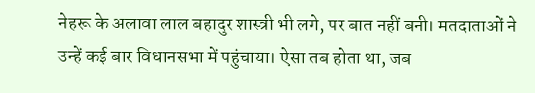नेहरू के अलावा लाल बहादुर शास्त्री भी लगे, पर बात नहीं बनी। मतदाताओं ने उन्हें कई बार विधानसभा में पहुंचाया। ऐसा तब होता था, जब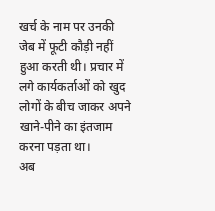खर्च के नाम पर उनकी जेब में फूटी कौड़ी नहीं हुआ करती थी। प्रचार में लगे कार्यकर्ताओं को खुद लोगों के बीच जाकर अपने खाने-पीने का इंतजाम करना पड़ता था।
अब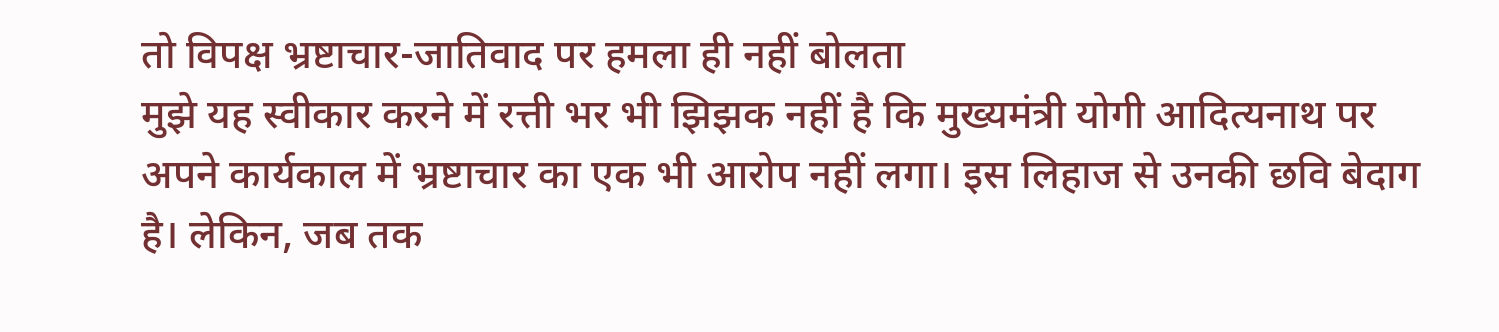तो विपक्ष भ्रष्टाचार-जातिवाद पर हमला ही नहीं बोलता
मुझे यह स्वीकार करने में रत्ती भर भी झिझक नहीं है कि मुख्यमंत्री योगी आदित्यनाथ पर अपने कार्यकाल में भ्रष्टाचार का एक भी आरोप नहीं लगा। इस लिहाज से उनकी छवि बेदाग है। लेकिन, जब तक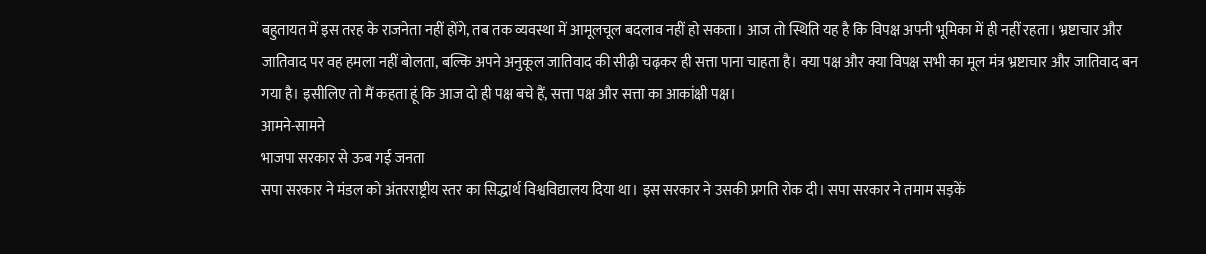बहुतायत में इस तरह के राजनेता नहीं होंगे, तब तक व्यवस्था में आमूलचूल बदलाव नहीं हो सकता। आज तो स्थिति यह है कि विपक्ष अपनी भूमिका में ही नहीं रहता। भ्रष्टाचार और जातिवाद पर वह हमला नहीं बोलता, बल्कि अपने अनुकूल जातिवाद की सीढ़ी चढ़कर ही सत्ता पाना चाहता है। क्या पक्ष और क्या विपक्ष सभी का मूल मंत्र भ्रष्टाचार और जातिवाद बन गया है। इसीलिए तो मैं कहता हूं कि आज दो ही पक्ष बचे हैं, सत्ता पक्ष और सत्ता का आकांक्षी पक्ष।
आमने-सामने
भाजपा सरकार से ऊब गई जनता
सपा सरकार ने मंडल को अंतरराष्ट्रीय स्तर का सिद्धार्थ विश्वविद्यालय दिया था। इस सरकार ने उसकी प्रगति रोक दी। सपा सरकार ने तमाम सड़कें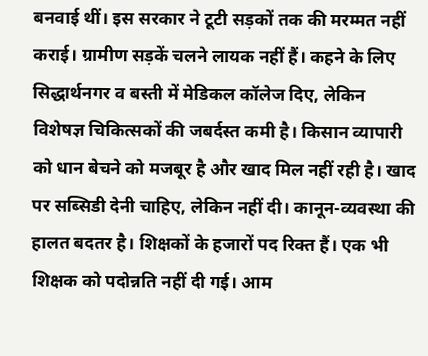बनवाई थीं। इस सरकार ने टूटी सड़कों तक की मरम्मत नहीं कराई। ग्रामीण सड़कें चलने लायक नहीं हैं। कहने के लिए सिद्धार्थनगर व बस्ती में मेडिकल कॉलेज दिए, लेकिन विशेषज्ञ चिकित्सकों की जबर्दस्त कमी है। किसान व्यापारी को धान बेचने को मजबूर है और खाद मिल नहीं रही है। खाद पर सब्सिडी देनी चाहिए, लेकिन नहीं दी। कानून-व्यवस्था की हालत बदतर है। शिक्षकों के हजारों पद रिक्त हैं। एक भी शिक्षक को पदोन्नति नहीं दी गई। आम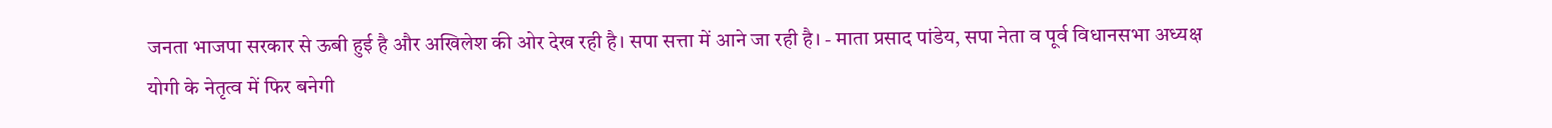जनता भाजपा सरकार से ऊबी हुई है और अखिलेश की ओर देख रही है। सपा सत्ता में आने जा रही है। - माता प्रसाद पांडेय, सपा नेता व पूर्व विधानसभा अध्यक्ष
योगी के नेतृत्व में फिर बनेगी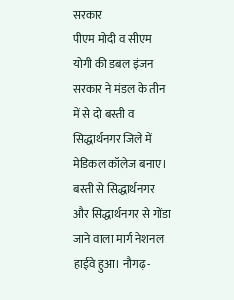सरकार
पीएम मोदी व सीएम योगी की डबल इंजन सरकार ने मंडल के तीन में से दो बस्ती व सिद्धार्थनगर जिले में मेडिकल कॉलेज बनाए। बस्ती से सिद्धार्थनगर और सिद्धार्थनगर से गोंडा जाने वाला मार्ग नेशनल हाईवे हुआ। नौगढ़-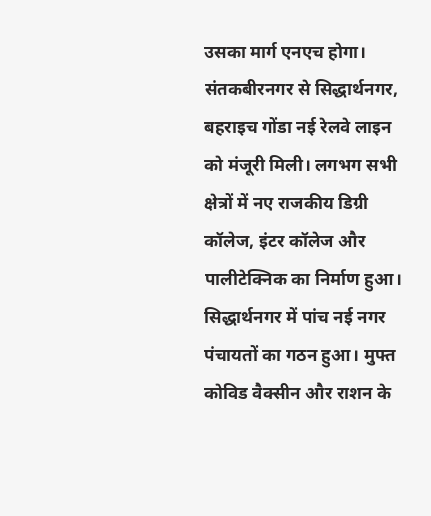उसका मार्ग एनएच होगा। संतकबीरनगर से सिद्धार्थनगर, बहराइच गोंडा नई रेलवे लाइन को मंजूरी मिली। लगभग सभी क्षेत्रों में नए राजकीय डिग्री कॉलेज, इंटर कॉलेज और पालीटेक्निक का निर्माण हुआ। सिद्धार्थनगर में पांच नई नगर पंचायतों का गठन हुआ। मुफ्त कोविड वैक्सीन और राशन के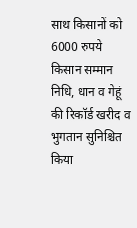साथ किसानों को 6000 रुपये किसान सम्मान निधि, धान व गेहूं की रिकॉर्ड खरीद व भुगतान सुनिश्चित किया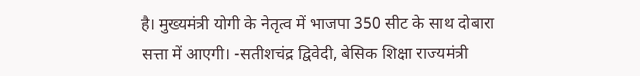है। मुख्यमंत्री योगी के नेतृत्व में भाजपा 350 सीट के साथ दोबारा सत्ता में आएगी। -सतीशचंद्र द्विवेदी, बेसिक शिक्षा राज्यमंत्री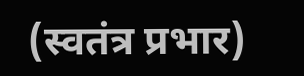(स्वतंत्र प्रभार)